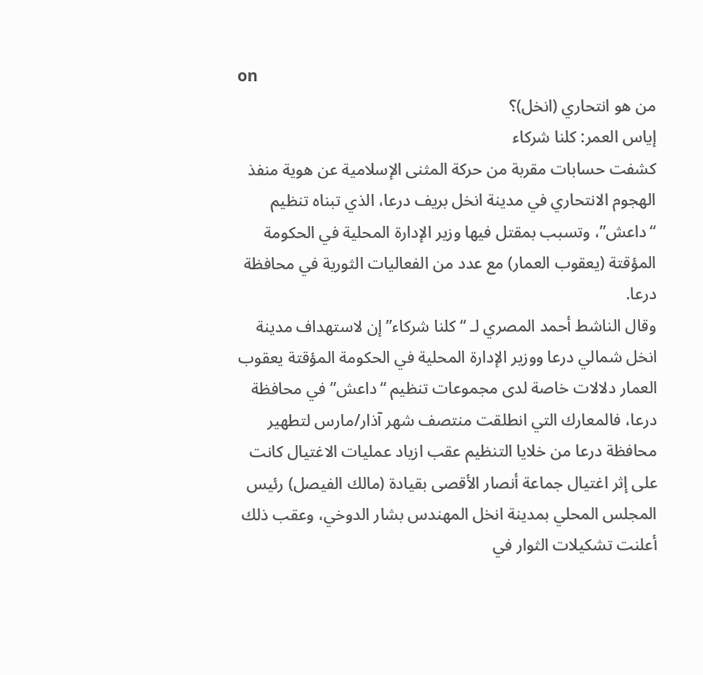on
من هو انتحاري (انخل)؟
إياس العمر: كلنا شركاء
كشفت حسابات مقربة من حركة المثنى الإسلامية عن هوية منفذ الهجوم الانتحاري في مدينة انخل بريف درعا، الذي تبناه تنظيم “داعش”، وتسبب بمقتل فيها وزير الإدارة المحلية في الحكومة المؤقتة (يعقوب العمار) مع عدد من الفعاليات الثورية في محافظة درعا.
وقال الناشط أحمد المصري لـ “كلنا شركاء” إن لاستهداف مدينة انخل شمالي درعا ووزير الإدارة المحلية في الحكومة المؤقتة يعقوب العمار دلالات خاصة لدى مجموعات تنظيم “داعش” في محافظة درعا، فالمعارك التي انطلقت منتصف شهر آذار/مارس لتطهير محافظة درعا من خلايا التنظيم عقب ازياد عمليات الاغتيال كانت على إثر اغتيال جماعة أنصار الأقصى بقيادة (مالك الفيصل) رئيس المجلس المحلي بمدينة انخل المهندس بشار الدوخي، وعقب ذلك أعلنت تشكيلات الثوار في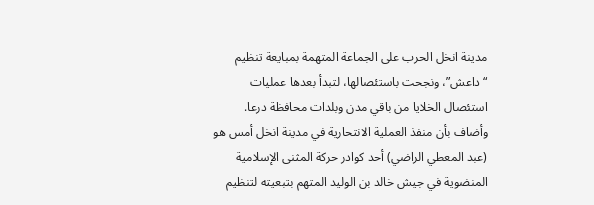مدينة انخل الحرب على الجماعة المتهمة بمبايعة تنظيم “داعش”، ونجحت باستئصالها، لتبدأ بعدها عمليات استئصال الخلايا من باقي مدن وبلدات محافظة درعا.
وأضاف بأن منفذ العملية الانتحارية في مدينة انخل أمس هو (عبد المعطي الراضي) أحد كوادر حركة المثنى الإسلامية المنضوية في جيش خالد بن الوليد المتهم بتبعيته لتنظيم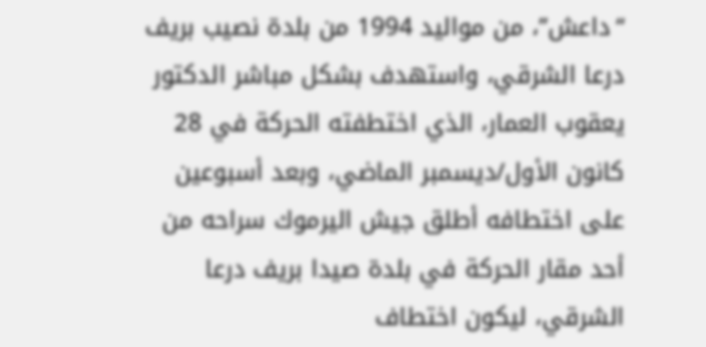“داعش”، من مواليد 1994 من بلدة نصيب بريف درعا الشرقي، واستهدف بشكل مباشر الدكتور يعقوب العمار، الذي اختطفته الحركة في 28 كانون الأول/ديسمبر الماضي، وبعد أسبوعين على اختطافه أطلق جيش اليرموك سراحه من أحد مقار الحركة في بلدة صيدا بريف درعا الشرقي، ليكون اختطاف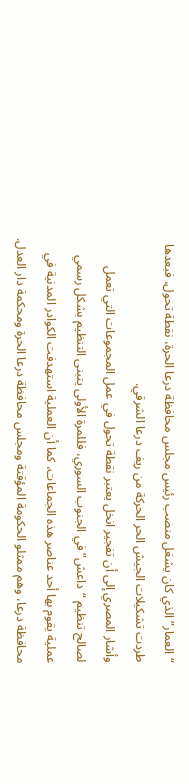“العمار” الذي كان يشغل منصب رئيس مجلس محافظة درعا الحرة، نقطة تحول، فبعدها طردت تشكيلات الجيش الحر الحركة من ريف درعا الشرقي.
وأشار المصري إلى أن تفجير انخل يعتبر نقطة تحول في عمل المجموعات التي تعمل لصالح تنظيم “داعش” في الجنوب السوري، فللمرة الأولى يتبنى التنظيم بشكل رسمي عملية يقوم بها أحد عناصر هذه الجماعات، كما أن العملية استهدفت الكوادر المدنية في محافظة درعا، وهم ممثلو الحكومة المؤقتة ومجلس محافظة درعا الحرة ومحكمة دار العدل.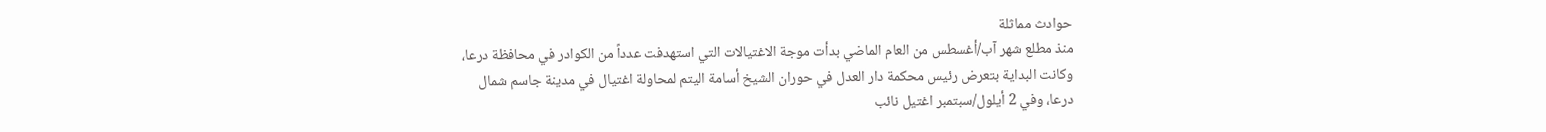حوادث مماثلة
منذ مطلع شهر آب/أغسطس من العام الماضي بدأت موجة الاغتيالات التي استهدفت عدداً من الكوادر في محافظة درعا، وكانت البداية بتعرض رئيس محكمة دار العدل في حوران الشيخ أسامة اليتم لمحاولة اغتيال في مدينة جاسم شمال درعا، وفي 2 أيلول/سبتمبر اغتيل نائب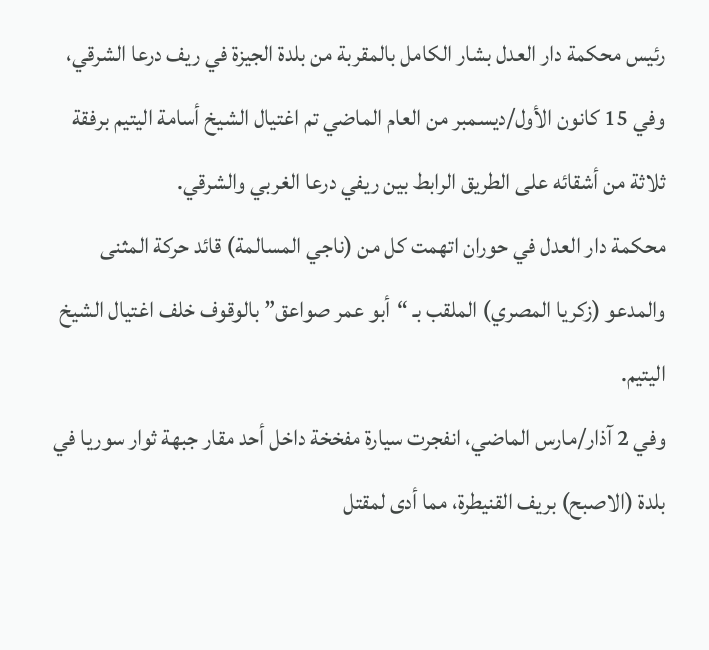رئيس محكمة دار العدل بشار الكامل بالمقربة من بلدة الجيزة في ريف درعا الشرقي، وفي 15 كانون الأول/ديسمبر من العام الماضي تم اغتيال الشيخ أسامة اليتيم برفقة ثلاثة من أشقائه على الطريق الرابط بين ريفي درعا الغربي والشرقي.
محكمة دار العدل في حوران اتهمت كل من (ناجي المسالمة) قائد حركة المثنى والمدعو (زكريا المصري) الملقب بـ “أبو عمر صواعق” بالوقوف خلف اغتيال الشيخ اليتيم.
وفي 2 آذار/مارس الماضي، انفجرت سيارة مفخخة داخل أحد مقار جبهة ثوار سوريا في بلدة (الاصبح) بريف القنيطرة، مما أدى لمقتل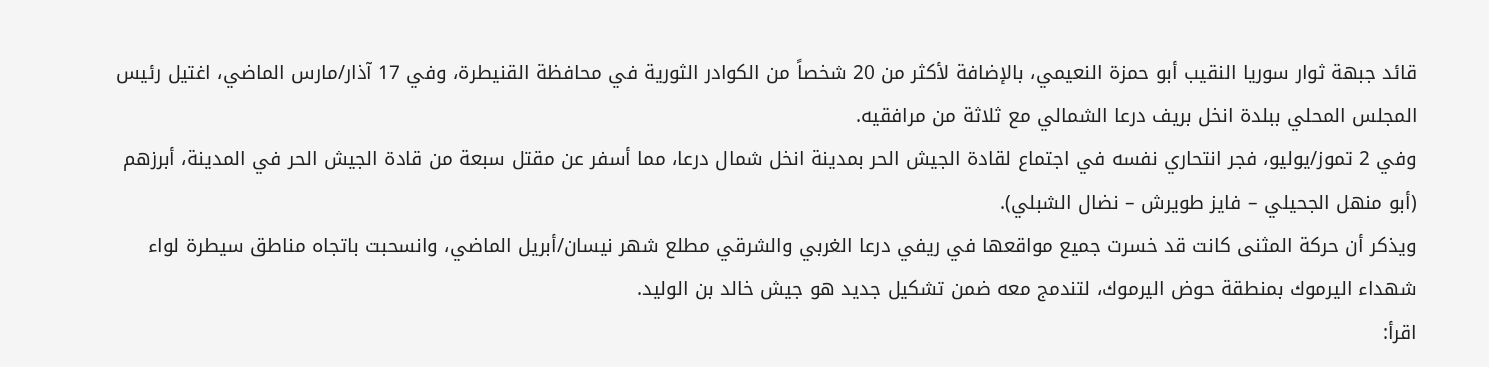قائد جبهة ثوار سوريا النقيب أبو حمزة النعيمي، بالإضافة لأكثر من 20 شخصاً من الكوادر الثورية في محافظة القنيطرة، وفي 17 آذار/مارس الماضي، اغتيل رئيس المجلس المحلي ببلدة انخل بريف درعا الشمالي مع ثلاثة من مرافقيه.
وفي 2 تموز/يوليو، فجر انتحاري نفسه في اجتماع لقادة الجيش الحر بمدينة انخل شمال درعا، مما أسفر عن مقتل سبعة من قادة الجيش الحر في المدينة، أبرزهم (أبو منهل الجحيلي – فايز طويرش – نضال الشبلي).
ويذكر أن حركة المثنى كانت قد خسرت جميع مواقعها في ريفي درعا الغربي والشرقي مطلع شهر نيسان/أبريل الماضي، وانسحبت باتجاه مناطق سيطرة لواء شهداء اليرموك بمنطقة حوض اليرموك، لتندمج معه ضمن تشكيل جديد هو جيش خالد بن الوليد.
اقرأ: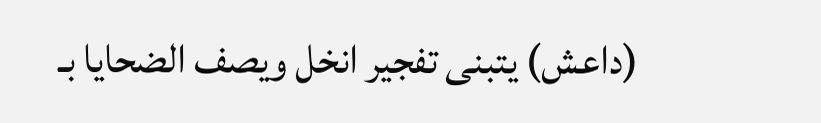(داعش) يتبنى تفجير انخل ويصف الضحايا بـ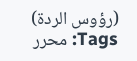(رؤوس الردة)
Tags: محرر